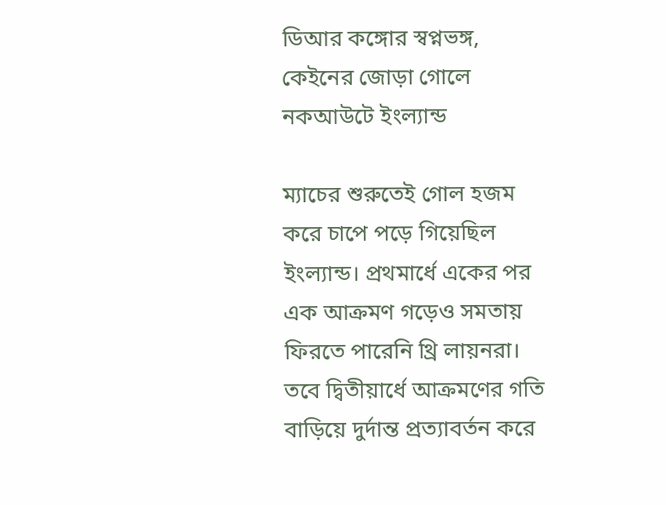ডিআর কঙ্গোর স্বপ্নভঙ্গ, কেইনের জোড়া গোলে নকআউটে ইংল্যান্ড

ম্যাচের শুরুতেই গোল হজম করে চাপে পড়ে গিয়েছিল ইংল্যান্ড। প্রথমার্ধে একের পর এক আক্রমণ গড়েও সমতায় ফিরতে পারেনি থ্রি লায়নরা। তবে দ্বিতীয়ার্ধে আক্রমণের গতি বাড়িয়ে দুর্দান্ত প্রত্যাবর্তন করে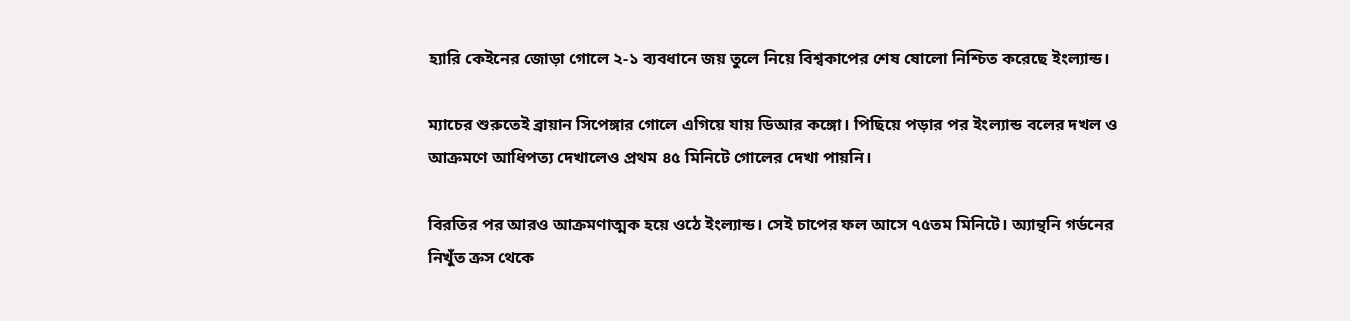হ্যারি কেইনের জোড়া গোলে ২-১ ব্যবধানে জয় তুলে নিয়ে বিশ্বকাপের শেষ ষোলো নিশ্চিত করেছে ইংল্যান্ড।

ম্যাচের শুরুতেই ব্রায়ান সিপেঙ্গার গোলে এগিয়ে যায় ডিআর কঙ্গো। পিছিয়ে পড়ার পর ইংল্যান্ড বলের দখল ও আক্রমণে আধিপত্য দেখালেও প্রথম ৪৫ মিনিটে গোলের দেখা পায়নি।

বিরতির পর আরও আক্রমণাত্মক হয়ে ওঠে ইংল্যান্ড। সেই চাপের ফল আসে ৭৫তম মিনিটে। অ্যান্থনি গর্ডনের নিখুঁত ক্রস থেকে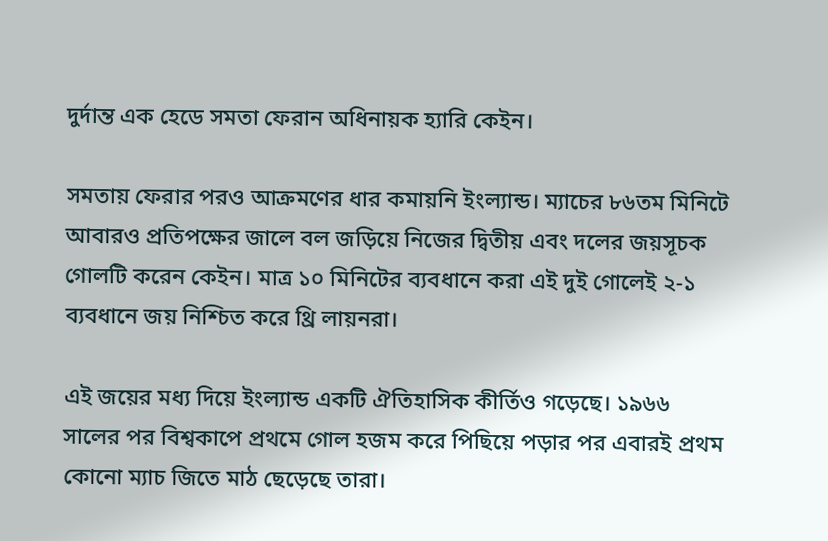দুর্দান্ত এক হেডে সমতা ফেরান অধিনায়ক হ্যারি কেইন।

সমতায় ফেরার পরও আক্রমণের ধার কমায়নি ইংল্যান্ড। ম্যাচের ৮৬তম মিনিটে আবারও প্রতিপক্ষের জালে বল জড়িয়ে নিজের দ্বিতীয় এবং দলের জয়সূচক গোলটি করেন কেইন। মাত্র ১০ মিনিটের ব্যবধানে করা এই দুই গোলেই ২-১ ব্যবধানে জয় নিশ্চিত করে থ্রি লায়নরা।

এই জয়ের মধ্য দিয়ে ইংল্যান্ড একটি ঐতিহাসিক কীর্তিও গড়েছে। ১৯৬৬ সালের পর বিশ্বকাপে প্রথমে গোল হজম করে পিছিয়ে পড়ার পর এবারই প্রথম কোনো ম্যাচ জিতে মাঠ ছেড়েছে তারা।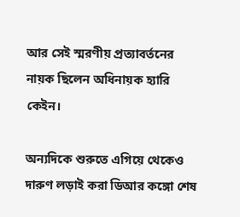আর সেই স্মরণীয় প্রত্যাবর্তনের নায়ক ছিলেন অধিনায়ক হ্যারি কেইন।

অন্যদিকে শুরুতে এগিয়ে থেকেও দারুণ লড়াই করা ডিআর কঙ্গো শেষ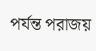পর্যন্ত পরাজয়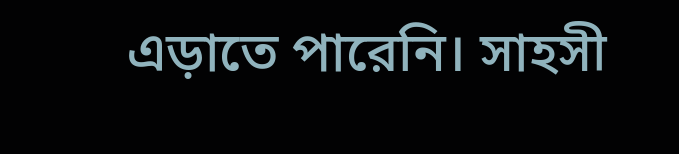এড়াতে পারেনি। সাহসী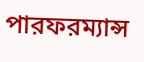পারফরম্যান্স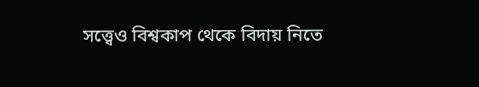সত্ত্বেও বিশ্বকাপ থেকে বিদায় নিতে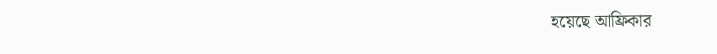হয়েছে আফ্রিকার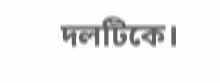দলটিকে।